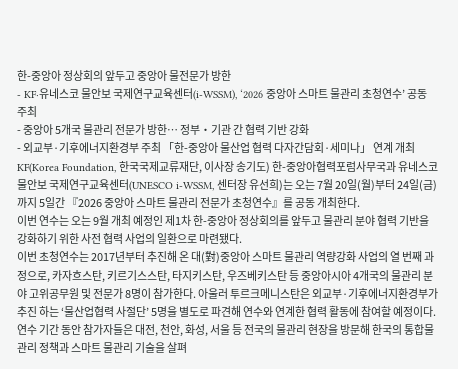한-중앙아 정상회의 앞두고 중앙아 물전문가 방한
- KF·유네스코 물안보 국제연구교육센터(i-WSSM), ‘2026 중앙아 스마트 물관리 초청연수’ 공동 주최
- 중앙아 5개국 물관리 전문가 방한… 정부‧기관 간 협력 기반 강화
- 외교부·기후에너지환경부 주최 「한-중앙아 물산업 협력 다자간담회·세미나」 연계 개최
KF(Korea Foundation, 한국국제교류재단, 이사장 송기도) 한-중앙아협력포럼사무국과 유네스코 물안보 국제연구교육센터(UNESCO i-WSSM, 센터장 유선희)는 오는 7월 20일(월)부터 24일(금)까지 5일간 『2026 중앙아 스마트 물관리 전문가 초청연수』를 공동 개최한다.
이번 연수는 오는 9월 개최 예정인 제1차 한-중앙아 정상회의를 앞두고 물관리 분야 협력 기반을 강화하기 위한 사전 협력 사업의 일환으로 마련됐다.
이번 초청연수는 2017년부터 추진해 온 대(對)중앙아 스마트 물관리 역량강화 사업의 열 번째 과정으로, 카자흐스탄, 키르기스스탄, 타지키스탄, 우즈베키스탄 등 중앙아시아 4개국의 물관리 분야 고위공무원 및 전문가 8명이 참가한다. 아울러 투르크메니스탄은 외교부·기후에너지환경부가 추진 하는 ‘물산업협력 사절단’ 5명을 별도로 파견해 연수와 연계한 협력 활동에 참여할 예정이다.
연수 기간 동안 참가자들은 대전, 천안, 화성, 서울 등 전국의 물관리 현장을 방문해 한국의 통합물관리 정책과 스마트 물관리 기술을 살펴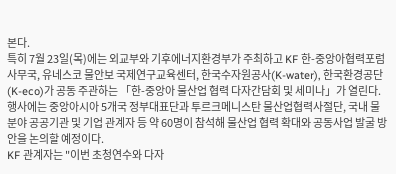본다.
특히 7월 23일(목)에는 외교부와 기후에너지환경부가 주최하고 KF 한-중앙아협력포럼사무국, 유네스코 물안보 국제연구교육센터, 한국수자원공사(K-water), 한국환경공단(K-eco)가 공동 주관하는 「한-중앙아 물산업 협력 다자간담회 및 세미나」가 열린다. 행사에는 중앙아시아 5개국 정부대표단과 투르크메니스탄 물산업협력사절단, 국내 물 분야 공공기관 및 기업 관계자 등 약 60명이 참석해 물산업 협력 확대와 공동사업 발굴 방안을 논의할 예정이다.
KF 관계자는 "이번 초청연수와 다자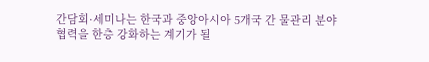간담회·세미나는 한국과 중앙아시아 5개국 간 물관리 분야 협력을 한층 강화하는 계기가 될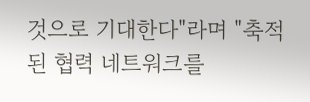것으로 기대한다"라며 "축적된 협력 네트워크를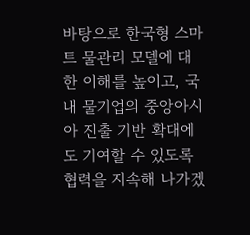바탕으로 한국형 스마트 물관리 모델에 대한 이해를 높이고, 국내 물기업의 중앙아시아 진출 기반 확대에도 기여할 수 있도록 협력을 지속해 나가겠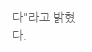다"라고 밝혔다.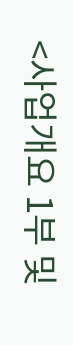<사업개요 1부 및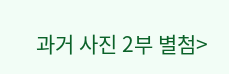과거 사진 2부 별첨>